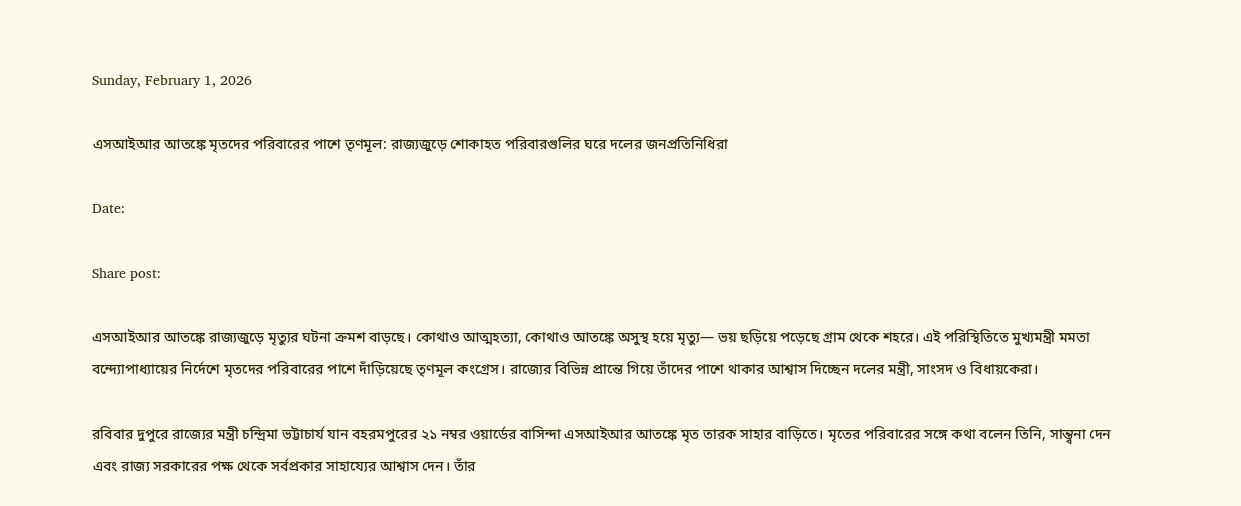Sunday, February 1, 2026

এসআইআর আতঙ্কে মৃতদের পরিবারের পাশে তৃণমূল: রাজ্যজুড়ে শোকাহত পরিবারগুলির ঘরে দলের জনপ্রতিনিধিরা

Date:

Share post:

এসআইআর আতঙ্কে রাজ্যজুড়ে মৃত্যুর ঘটনা ক্রমশ বাড়ছে। কোথাও আত্মহত্যা, কোথাও আতঙ্কে অসুস্থ হয়ে মৃত্যু— ভয় ছড়িয়ে পড়েছে গ্রাম থেকে শহরে। এই পরিস্থিতিতে মুখ্যমন্ত্রী মমতা বন্দ্যোপাধ্যায়ের নির্দেশে মৃতদের পরিবারের পাশে দাঁড়িয়েছে তৃণমূল কংগ্রেস। রাজ্যের বিভিন্ন প্রান্তে গিয়ে তাঁদের পাশে থাকার আশ্বাস দিচ্ছেন দলের মন্ত্রী, সাংসদ ও বিধায়কেরা।

রবিবার দুপুরে রাজ্যের মন্ত্রী চন্দ্রিমা ভট্টাচার্য যান বহরমপুরের ২১ নম্বর ওয়ার্ডের বাসিন্দা এসআইআর আতঙ্কে মৃত তারক সাহার বাড়িতে। মৃতের পরিবারের সঙ্গে কথা বলেন তিনি, সান্ত্বনা দেন এবং রাজ্য সরকারের পক্ষ থেকে সর্বপ্রকার সাহায্যের আশ্বাস দেন। তাঁর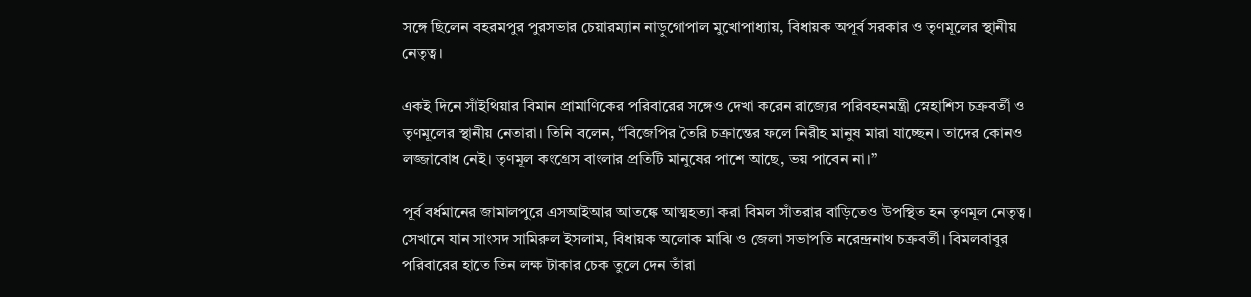সঙ্গে ছিলেন বহরমপুর পুরসভার চেয়ারম্যান নাড়ুগোপাল মুখোপাধ্যায়, বিধায়ক অপূর্ব সরকার ও তৃণমূলের স্থানীয় নেতৃত্ব।

একই দিনে সাঁইথিয়ার বিমান প্রামাণিকের পরিবারের সঙ্গেও দেখা করেন রাজ্যের পরিবহনমন্ত্রী স্নেহাশিস চক্রবর্তী ও তৃণমূলের স্থানীয় নেতারা। তিনি বলেন, “বিজেপির তৈরি চক্রান্তের ফলে নিরীহ মানুষ মারা যাচ্ছেন। তাদের কোনও লজ্জাবোধ নেই। তৃণমূল কংগ্রেস বাংলার প্রতিটি মানুষের পাশে আছে, ভয় পাবেন না।”

পূর্ব বর্ধমানের জামালপুরে এসআইআর আতঙ্কে আত্মহত্যা করা বিমল সাঁতরার বাড়িতেও উপস্থিত হন তৃণমূল নেতৃত্ব। সেখানে যান সাংসদ সামিরুল ইসলাম, বিধায়ক অলোক মাঝি ও জেলা সভাপতি নরেন্দ্রনাথ চক্রবর্তী। বিমলবাবুর পরিবারের হাতে তিন লক্ষ টাকার চেক তুলে দেন তাঁরা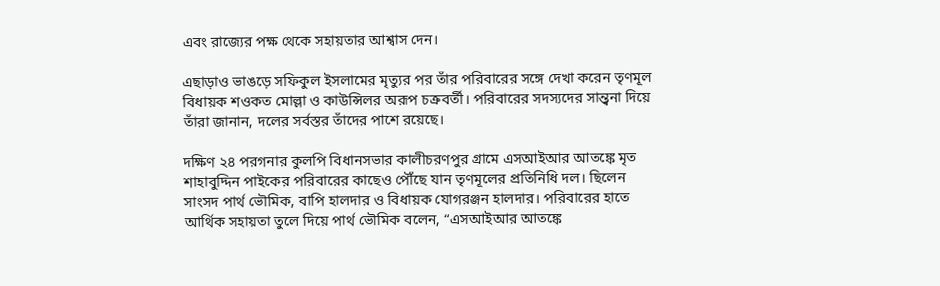এবং রাজ্যের পক্ষ থেকে সহায়তার আশ্বাস দেন।

এছাড়াও ভাঙড়ে সফিকুল ইসলামের মৃত্যুর পর তাঁর পরিবারের সঙ্গে দেখা করেন তৃণমূল বিধায়ক শওকত মোল্লা ও কাউন্সিলর অরূপ চক্রবর্তী। পরিবারের সদস্যদের সান্ত্বনা দিয়ে তাঁরা জানান, দলের সর্বস্তর তাঁদের পাশে রয়েছে।

দক্ষিণ ২৪ পরগনার কুলপি বিধানসভার কালীচরণপুর গ্রামে এসআইআর আতঙ্কে মৃত শাহাবুদ্দিন পাইকের পরিবারের কাছেও পৌঁছে যান তৃণমূলের প্রতিনিধি দল। ছিলেন সাংসদ পার্থ ভৌমিক, বাপি হালদার ও বিধায়ক যোগরঞ্জন হালদার। পরিবারের হাতে আর্থিক সহায়তা তুলে দিয়ে পার্থ ভৌমিক বলেন, “এসআইআর আতঙ্কে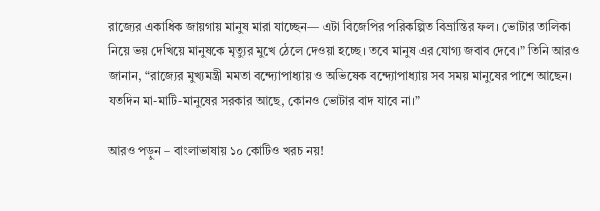রাজ্যের একাধিক জায়গায় মানুষ মারা যাচ্ছেন— এটা বিজেপির পরিকল্পিত বিভ্রান্তির ফল। ভোটার তালিকা নিয়ে ভয় দেখিয়ে মানুষকে মৃত্যুর মুখে ঠেলে দেওয়া হচ্ছে। তবে মানুষ এর যোগ্য জবাব দেবে।” তিনি আরও জানান, “রাজ্যের মুখ্যমন্ত্রী মমতা বন্দ্যোপাধ্যায় ও অভিষেক বন্দ্যোপাধ্যায় সব সময় মানুষের পাশে আছেন। যতদিন মা-মাটি-মানুষের সরকার আছে, কোনও ভোটার বাদ যাবে না।”

আরও পড়ুন – বাংলাভাষায় ১০ কোটিও খরচ নয়!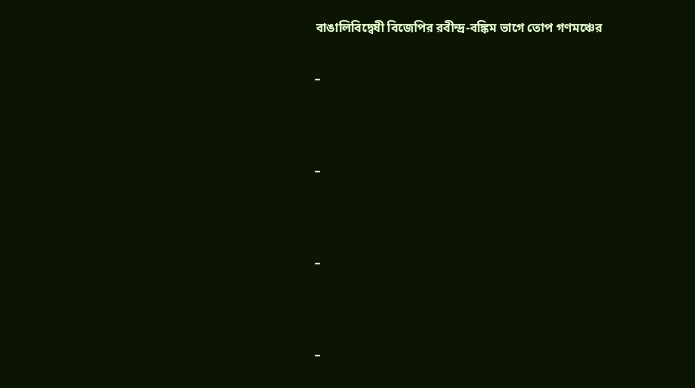বাঙালিবিদ্বেষী বিজেপির রবীন্দ্র-বঙ্কিম ভাগে তোপ গণমঞ্চের

_



_



_



_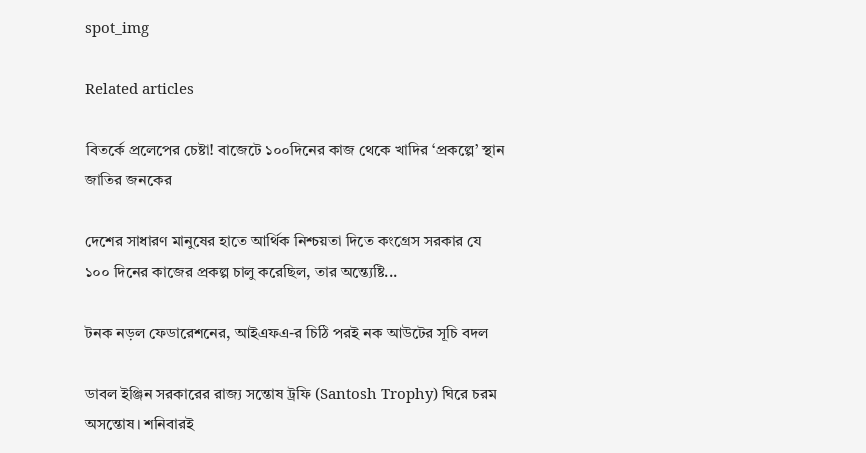spot_img

Related articles

বিতর্কে প্রলেপের চেষ্টা! বাজেটে ১০০দিনের কাজ থেকে খাদির ‘প্রকল্পে’ স্থান জাতির জনকের

দেশের সাধারণ মানুষের হাতে আর্থিক নিশ্চয়তা দিতে কংগ্রেস সরকার যে ১০০ দিনের কাজের প্রকল্প চালু করেছিল, তার অন্ত্যেষ্টি...

টনক নড়ল ফেডারেশনের, আইএফএ-র চিঠি পরই নক আউটের সূচি বদল

ডাবল ইঞ্জিন সরকারের রাজ্য সন্তোষ ট্রফি (Santosh Trophy) ঘিরে চরম অসন্তোষ। শনিবারই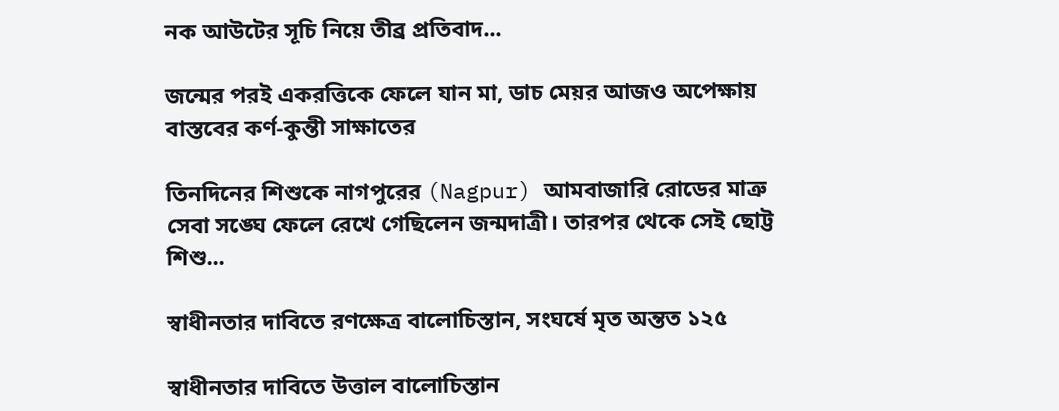নক আউটের সূচি নিয়ে তীব্র প্রতিবাদ...

জন্মের পরই একরত্তিকে ফেলে যান মা, ডাচ মেয়র আজও অপেক্ষায় বাস্তবের কর্ণ-কুন্তী সাক্ষাতের

তিনদিনের শিশুকে নাগপুরের (Nagpur) আমবাজারি রোডের মাত্রু সেবা সঙ্ঘে ফেলে রেখে গেছিলেন জন্মদাত্রী। তারপর থেকে সেই ছোট্ট শিশু...

স্বাধীনতার দাবিতে রণক্ষেত্র বালোচিস্তান, সংঘর্ষে মৃত অন্তত ১২৫

স্বাধীনতার দাবিতে উত্তাল বালোচিস্তান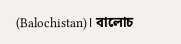(Balochistan)। বালোচ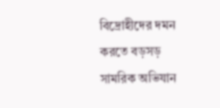বিদ্রোহীদের দমন করতে বড়সড় সামরিক অভিযান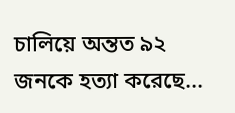চালিয়ে অন্তত ৯২ জনকে হত্যা করেছে...